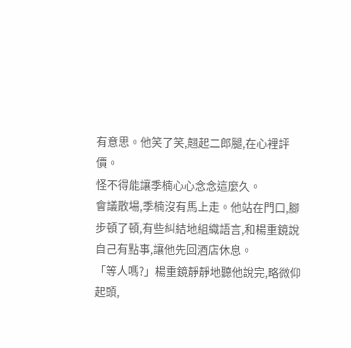有意思。他笑了笑,翹起二郎腿,在心裡評價。
怪不得能讓季楠心心念念這麼久。
會議散場,季楠沒有馬上走。他站在門口,腳步頓了頓,有些糾結地組織語言,和楊重鏡說自己有點事,讓他先回酒店休息。
「等人嗎?」楊重鏡靜靜地聽他說完,略微仰起頭,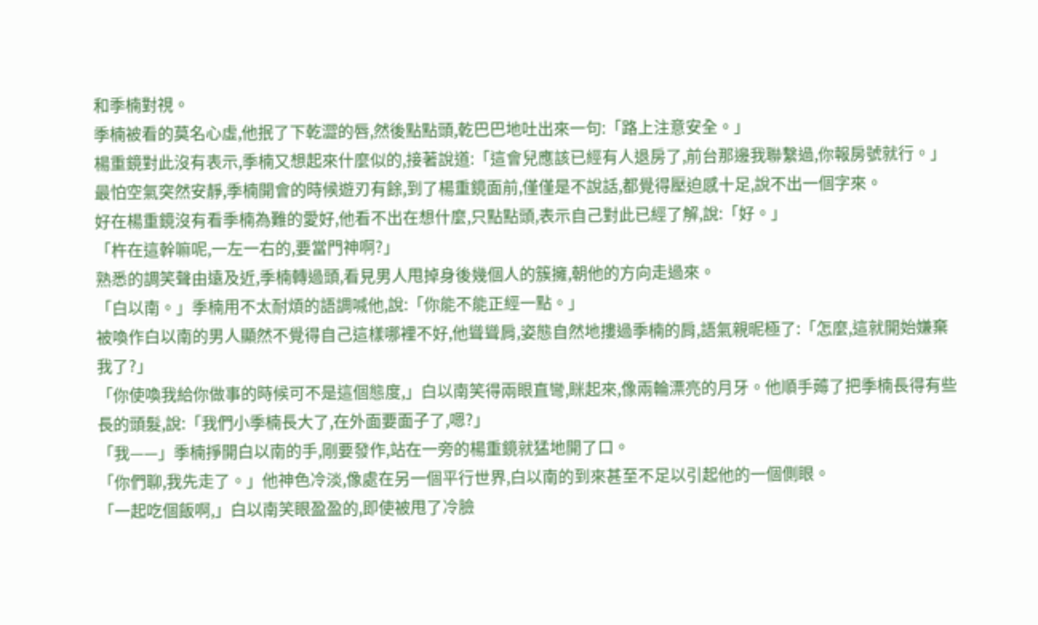和季楠對視。
季楠被看的莫名心虛,他抿了下乾澀的唇,然後點點頭,乾巴巴地吐出來一句:「路上注意安全。」
楊重鏡對此沒有表示,季楠又想起來什麼似的,接著說道:「這會兒應該已經有人退房了,前台那邊我聯繫過,你報房號就行。」
最怕空氣突然安靜,季楠開會的時候遊刃有餘,到了楊重鏡面前,僅僅是不說話,都覺得壓迫感十足,說不出一個字來。
好在楊重鏡沒有看季楠為難的愛好,他看不出在想什麼,只點點頭,表示自己對此已經了解,說:「好。」
「杵在這幹嘛呢,一左一右的,要當門神啊?」
熟悉的調笑聲由遠及近,季楠轉過頭,看見男人甩掉身後幾個人的簇擁,朝他的方向走過來。
「白以南。」季楠用不太耐煩的語調喊他,說:「你能不能正經一點。」
被喚作白以南的男人顯然不覺得自己這樣哪裡不好,他聳聳肩,姿態自然地摟過季楠的肩,語氣親昵極了:「怎麼,這就開始嫌棄我了?」
「你使喚我給你做事的時候可不是這個態度,」白以南笑得兩眼直彎,眯起來,像兩輪漂亮的月牙。他順手薅了把季楠長得有些長的頭髮,說:「我們小季楠長大了,在外面要面子了,嗯?」
「我——」季楠掙開白以南的手,剛要發作,站在一旁的楊重鏡就猛地開了口。
「你們聊,我先走了。」他神色冷淡,像處在另一個平行世界,白以南的到來甚至不足以引起他的一個側眼。
「一起吃個飯啊,」白以南笑眼盈盈的,即使被甩了冷臉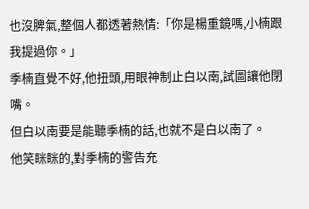也沒脾氣,整個人都透著熱情:「你是楊重鏡嗎,小楠跟我提過你。」
季楠直覺不好,他扭頭,用眼神制止白以南,試圖讓他閉嘴。
但白以南要是能聽季楠的話,也就不是白以南了。
他笑眯眯的,對季楠的警告充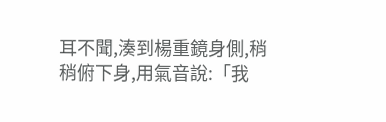耳不聞,湊到楊重鏡身側,稍稍俯下身,用氣音說:「我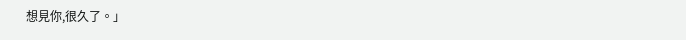想見你,很久了。」